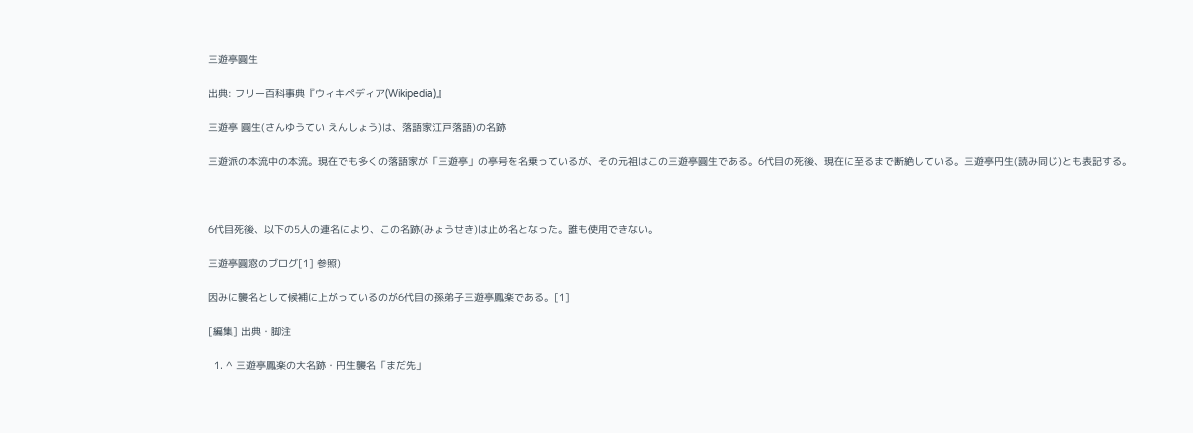三遊亭圓生

出典: フリー百科事典『ウィキペディア(Wikipedia)』

三遊亭 圓生(さんゆうてい えんしょう)は、落語家江戸落語)の名跡

三遊派の本流中の本流。現在でも多くの落語家が「三遊亭」の亭号を名乗っているが、その元祖はこの三遊亭圓生である。6代目の死後、現在に至るまで断絶している。三遊亭円生(読み同じ)とも表記する。



6代目死後、以下の5人の連名により、この名跡(みょうせき)は止め名となった。誰も使用できない。

三遊亭圓窓のブログ[1] 参照)

因みに襲名として候補に上がっているのが6代目の孫弟子三遊亭鳳楽である。[1]

[編集] 出典・脚注

  1. ^ 三遊亭鳳楽の大名跡・円生襲名「まだ先」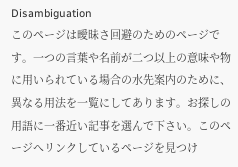Disambiguation
このページは曖昧さ回避のためのページです。一つの言葉や名前が二つ以上の意味や物に用いられている場合の水先案内のために、異なる用法を一覧にしてあります。お探しの用語に一番近い記事を選んで下さい。このページへリンクしているページを見つけ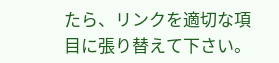たら、リンクを適切な項目に張り替えて下さい。